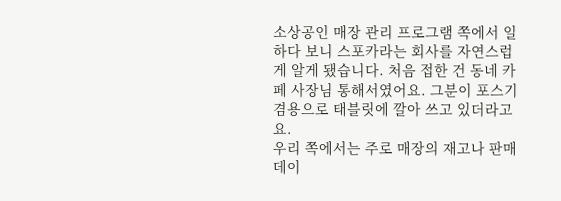소상공인 매장 관리 프로그램 쪽에서 일하다 보니 스포카라는 회사를 자연스럽게 알게 됐습니다. 처음 접한 건 동네 카페 사장님 통해서였어요. 그분이 포스기 겸용으로 태블릿에 깔아 쓰고 있더라고요.
우리 쪽에서는 주로 매장의 재고나 판매 데이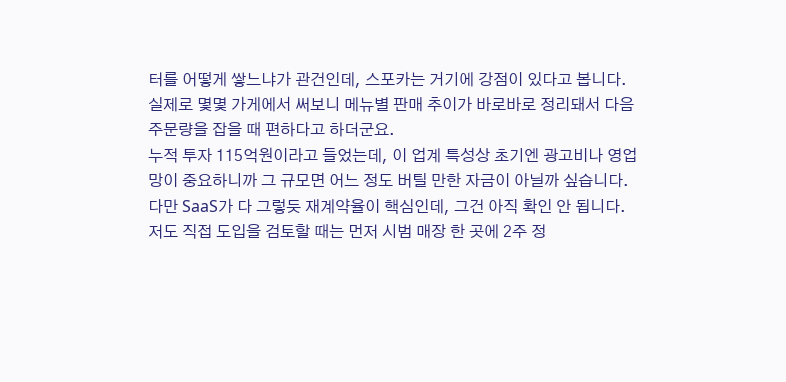터를 어떻게 쌓느냐가 관건인데, 스포카는 거기에 강점이 있다고 봅니다. 실제로 몇몇 가게에서 써보니 메뉴별 판매 추이가 바로바로 정리돼서 다음 주문량을 잡을 때 편하다고 하더군요.
누적 투자 115억원이라고 들었는데, 이 업계 특성상 초기엔 광고비나 영업망이 중요하니까 그 규모면 어느 정도 버틸 만한 자금이 아닐까 싶습니다. 다만 SaaS가 다 그렇듯 재계약율이 핵심인데, 그건 아직 확인 안 됩니다.
저도 직접 도입을 검토할 때는 먼저 시범 매장 한 곳에 2주 정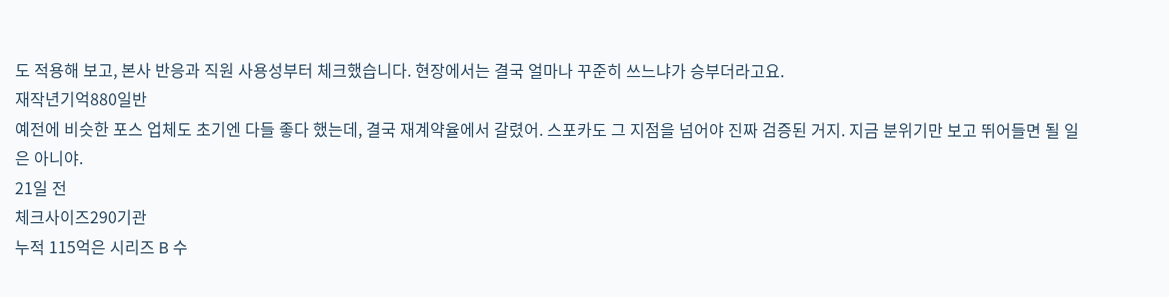도 적용해 보고, 본사 반응과 직원 사용성부터 체크했습니다. 현장에서는 결국 얼마나 꾸준히 쓰느냐가 승부더라고요.
재작년기억880일반
예전에 비슷한 포스 업체도 초기엔 다들 좋다 했는데, 결국 재계약율에서 갈렸어. 스포카도 그 지점을 넘어야 진짜 검증된 거지. 지금 분위기만 보고 뛰어들면 될 일은 아니야.
21일 전
체크사이즈290기관
누적 115억은 시리즈 B 수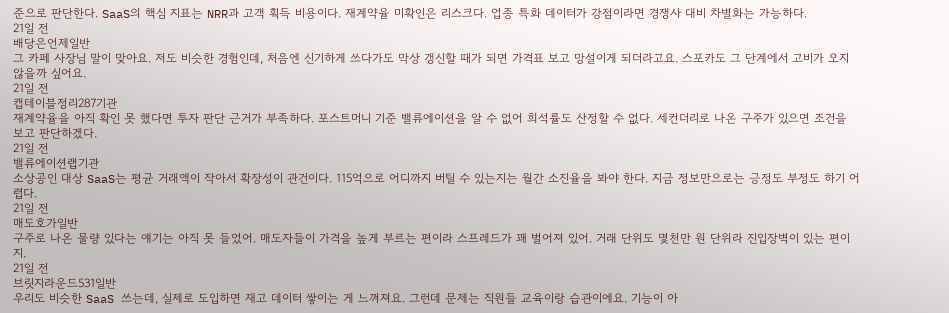준으로 판단한다. SaaS의 핵심 지표는 NRR과 고객 획득 비용이다. 재계약율 미확인은 리스크다. 업종 특화 데이터가 강점이라면 경쟁사 대비 차별화는 가능하다.
21일 전
배당은언제일반
그 카페 사장님 말이 맞아요. 저도 비슷한 경험인데, 처음엔 신기하게 쓰다가도 막상 갱신할 때가 되면 가격표 보고 망설이게 되더라고요. 스포카도 그 단계에서 고비가 오지 않을까 싶어요.
21일 전
캡테이블정리287기관
재계약율을 아직 확인 못 했다면 투자 판단 근거가 부족하다. 포스트머니 기준 밸류에이션을 알 수 없어 희석률도 산정할 수 없다. 세컨더리로 나온 구주가 있으면 조건을 보고 판단하겠다.
21일 전
밸류에이션랩기관
소상공인 대상 SaaS는 평균 거래액이 작아서 확장성이 관건이다. 115억으로 어디까지 버틸 수 있는지는 월간 소진율을 봐야 한다. 지금 정보만으로는 긍정도 부정도 하기 어렵다.
21일 전
매도호가일반
구주로 나온 물량 있다는 얘기는 아직 못 들었어. 매도자들이 가격을 높게 부르는 편이라 스프레드가 꽤 벌어져 있어. 거래 단위도 몇천만 원 단위라 진입장벽이 있는 편이지.
21일 전
브릿지라운드531일반
우리도 비슷한 SaaS 쓰는데, 실제로 도입하면 재고 데이터 쌓이는 게 느껴져요. 그런데 문제는 직원들 교육이랑 습관이에요. 기능이 아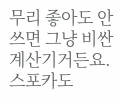무리 좋아도 안 쓰면 그냥 비싼 계산기거든요. 스포카도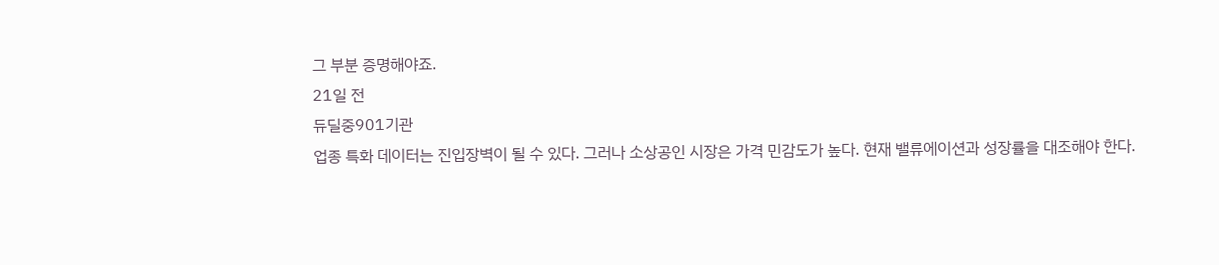그 부분 증명해야죠.
21일 전
듀딜중901기관
업종 특화 데이터는 진입장벽이 될 수 있다. 그러나 소상공인 시장은 가격 민감도가 높다. 현재 밸류에이션과 성장률을 대조해야 한다.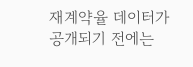재계약율 데이터가 공개되기 전에는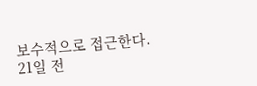보수적으로 접근한다.
21일 전